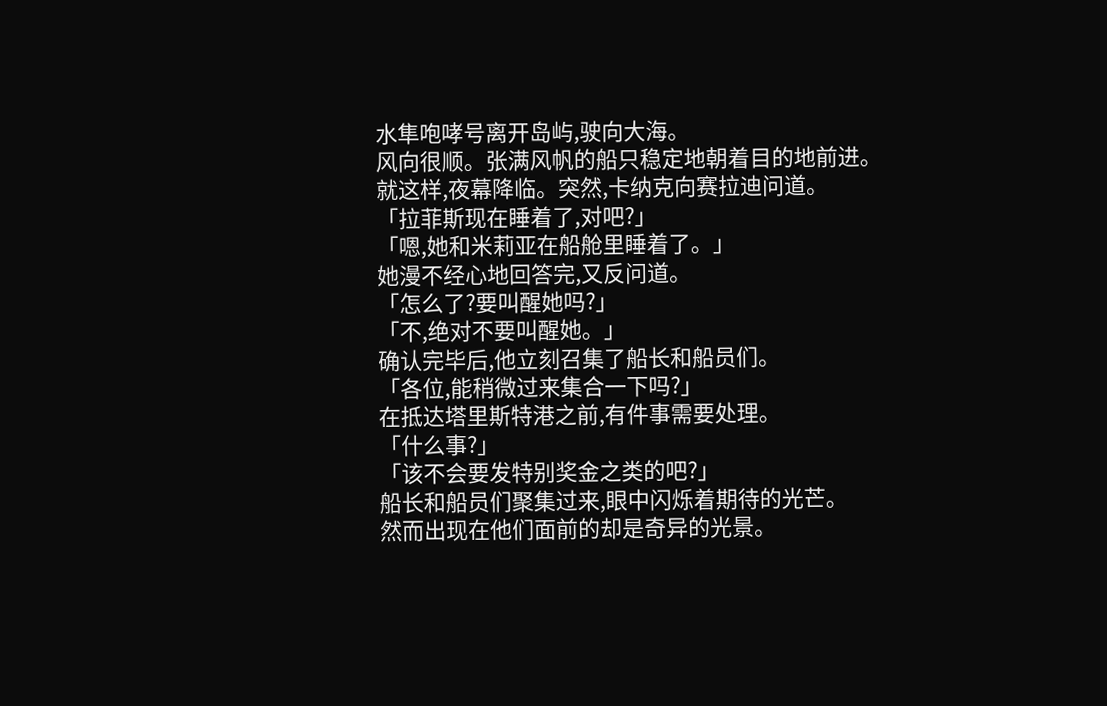水隼咆哮号离开岛屿,驶向大海。
风向很顺。张满风帆的船只稳定地朝着目的地前进。
就这样,夜幕降临。突然,卡纳克向赛拉迪问道。
「拉菲斯现在睡着了,对吧?」
「嗯,她和米莉亚在船舱里睡着了。」
她漫不经心地回答完,又反问道。
「怎么了?要叫醒她吗?」
「不,绝对不要叫醒她。」
确认完毕后,他立刻召集了船长和船员们。
「各位,能稍微过来集合一下吗?」
在抵达塔里斯特港之前,有件事需要处理。
「什么事?」
「该不会要发特别奖金之类的吧?」
船长和船员们聚集过来,眼中闪烁着期待的光芒。
然而出现在他们面前的却是奇异的光景。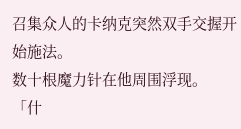召集众人的卡纳克突然双手交握开始施法。
数十根魔力针在他周围浮现。
「什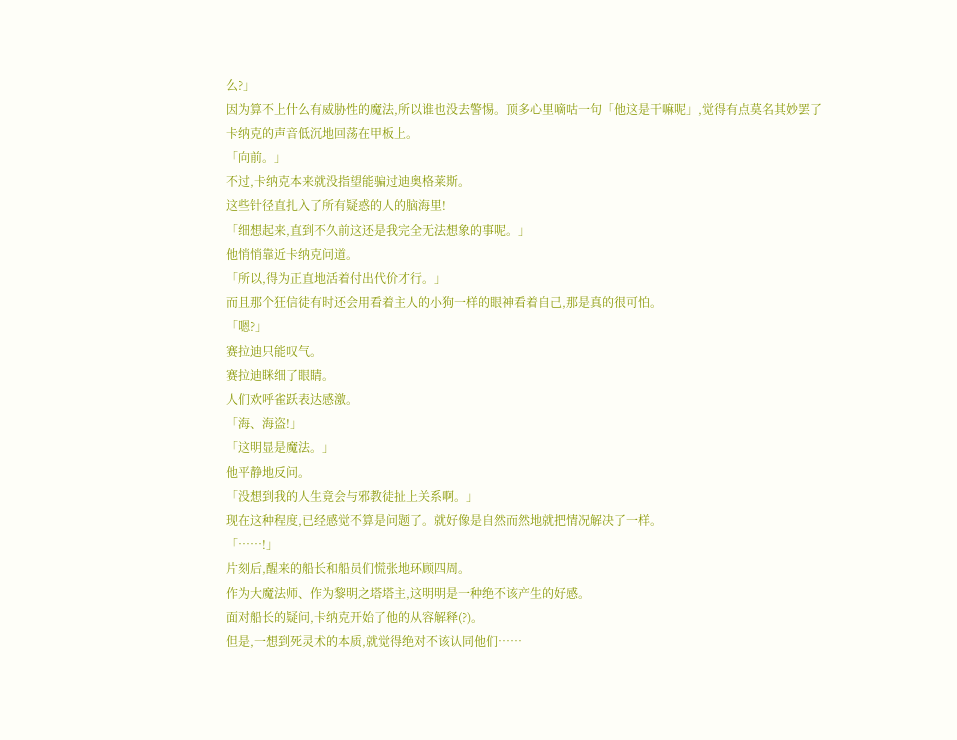么?」
因为算不上什么有威胁性的魔法,所以谁也没去警惕。顶多心里嘀咕一句「他这是干嘛呢」,觉得有点莫名其妙罢了
卡纳克的声音低沉地回荡在甲板上。
「向前。」
不过,卡纳克本来就没指望能骗过迪奥格莱斯。
这些针径直扎入了所有疑惑的人的脑海里!
「细想起来,直到不久前这还是我完全无法想象的事呢。」
他悄悄靠近卡纳克问道。
「所以,得为正直地活着付出代价才行。」
而且那个狂信徒有时还会用看着主人的小狗一样的眼神看着自己,那是真的很可怕。
「嗯?」
赛拉迪只能叹气。
赛拉迪眯细了眼睛。
人们欢呼雀跃表达感激。
「海、海盗!」
「这明显是魔法。」
他平静地反问。
「没想到我的人生竟会与邪教徒扯上关系啊。」
现在这种程度,已经感觉不算是问题了。就好像是自然而然地就把情况解决了一样。
「……!」
片刻后,醒来的船长和船员们慌张地环顾四周。
作为大魔法师、作为黎明之塔塔主,这明明是一种绝不该产生的好感。
面对船长的疑问,卡纳克开始了他的从容解释(?)。
但是,一想到死灵术的本质,就觉得绝对不该认同他们……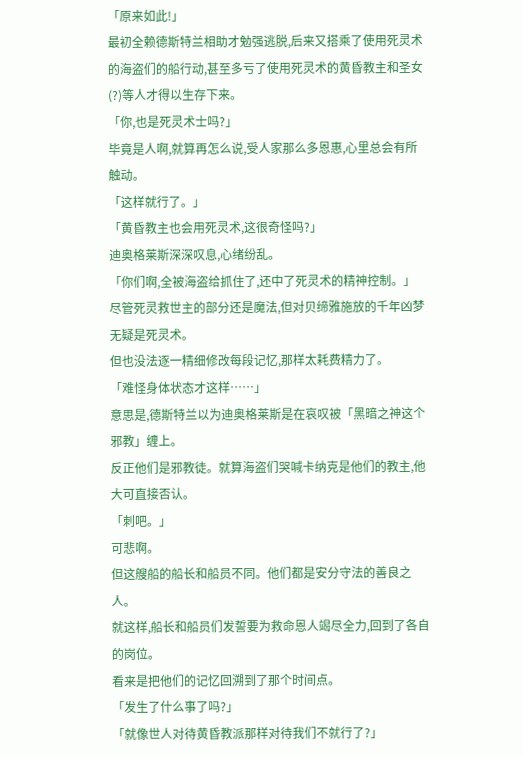「原来如此!」
最初全赖德斯特兰相助才勉强逃脱,后来又搭乘了使用死灵术的海盗们的船行动,甚至多亏了使用死灵术的黄昏教主和圣女(?)等人才得以生存下来。
「你,也是死灵术士吗?」
毕竟是人啊,就算再怎么说,受人家那么多恩惠,心里总会有所触动。
「这样就行了。」
「黄昏教主也会用死灵术,这很奇怪吗?」
迪奥格莱斯深深叹息,心绪纷乱。
「你们啊,全被海盗给抓住了,还中了死灵术的精神控制。」
尽管死灵救世主的部分还是魔法,但对贝缔雅施放的千年凶梦无疑是死灵术。
但也没法逐一精细修改每段记忆,那样太耗费精力了。
「难怪身体状态才这样……」
意思是,德斯特兰以为迪奥格莱斯是在哀叹被「黑暗之神这个邪教」缠上。
反正他们是邪教徒。就算海盗们哭喊卡纳克是他们的教主,他大可直接否认。
「刺吧。」
可悲啊。
但这艘船的船长和船员不同。他们都是安分守法的善良之人。
就这样,船长和船员们发誓要为救命恩人竭尽全力,回到了各自的岗位。
看来是把他们的记忆回溯到了那个时间点。
「发生了什么事了吗?」
「就像世人对待黄昏教派那样对待我们不就行了?」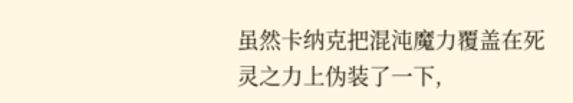虽然卡纳克把混沌魔力覆盖在死灵之力上伪装了一下,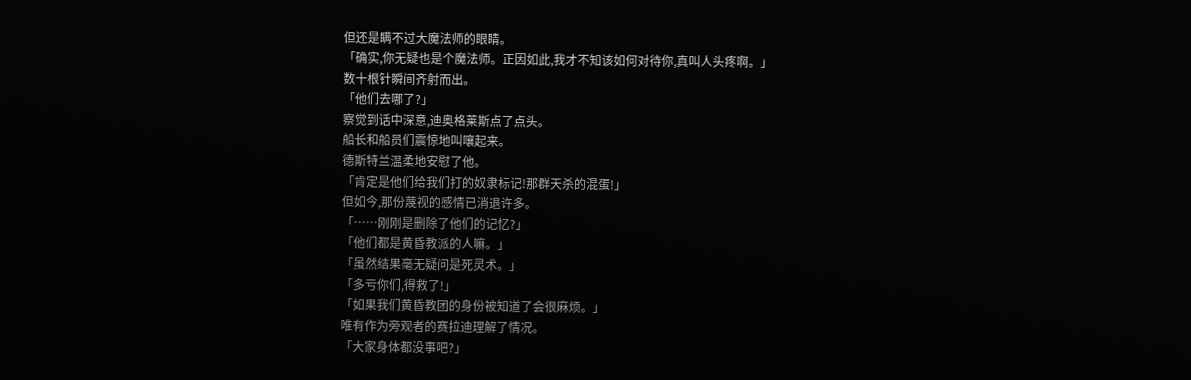但还是瞒不过大魔法师的眼睛。
「确实,你无疑也是个魔法师。正因如此,我才不知该如何对待你,真叫人头疼啊。」
数十根针瞬间齐射而出。
「他们去哪了?」
察觉到话中深意,迪奥格莱斯点了点头。
船长和船员们震惊地叫嚷起来。
德斯特兰温柔地安慰了他。
「肯定是他们给我们打的奴隶标记!那群天杀的混蛋!」
但如今,那份蔑视的感情已消退许多。
「……刚刚是删除了他们的记忆?」
「他们都是黄昏教派的人嘛。」
「虽然结果毫无疑问是死灵术。」
「多亏你们,得救了!」
「如果我们黄昏教团的身份被知道了会很麻烦。」
唯有作为旁观者的赛拉迪理解了情况。
「大家身体都没事吧?」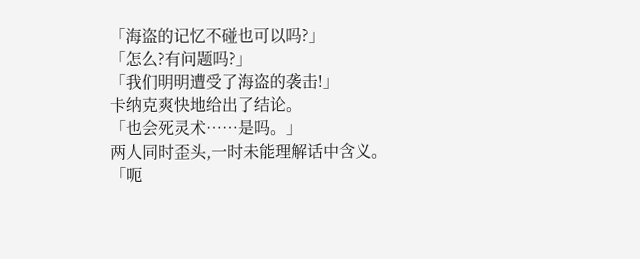「海盗的记忆不碰也可以吗?」
「怎么?有问题吗?」
「我们明明遭受了海盗的袭击!」
卡纳克爽快地给出了结论。
「也会死灵术……是吗。」
两人同时歪头,一时未能理解话中含义。
「呃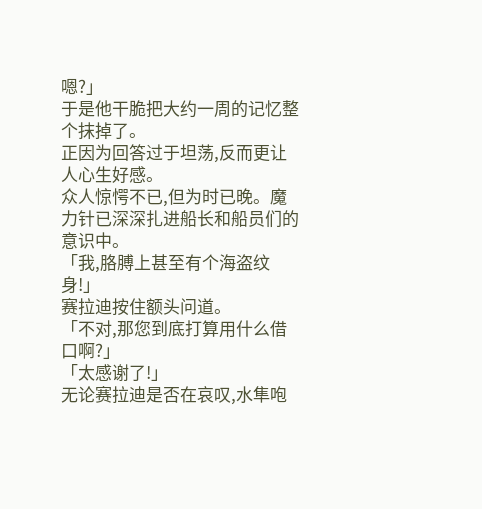嗯?」
于是他干脆把大约一周的记忆整个抹掉了。
正因为回答过于坦荡,反而更让人心生好感。
众人惊愕不已,但为时已晚。魔力针已深深扎进船长和船员们的意识中。
「我,胳膊上甚至有个海盗纹身!」
赛拉迪按住额头问道。
「不对,那您到底打算用什么借口啊?」
「太感谢了!」
无论赛拉迪是否在哀叹,水隼咆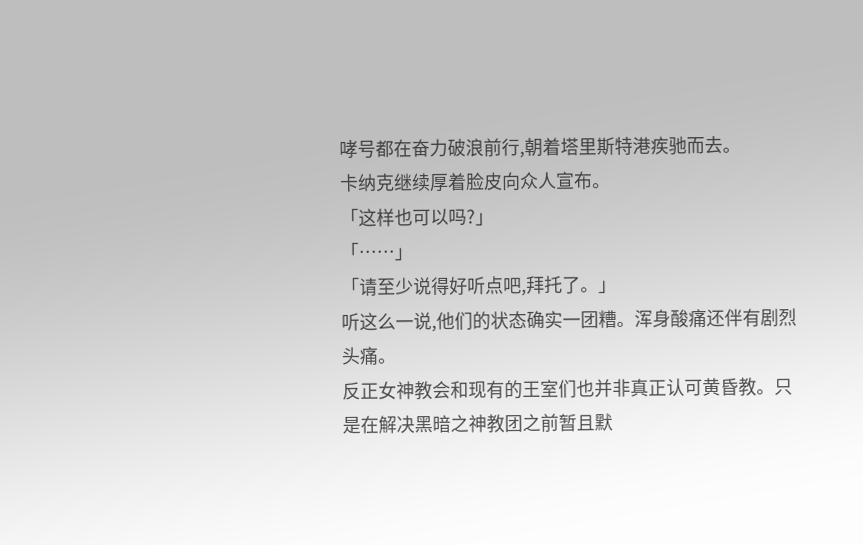哮号都在奋力破浪前行,朝着塔里斯特港疾驰而去。
卡纳克继续厚着脸皮向众人宣布。
「这样也可以吗?」
「……」
「请至少说得好听点吧,拜托了。」
听这么一说,他们的状态确实一团糟。浑身酸痛还伴有剧烈头痛。
反正女神教会和现有的王室们也并非真正认可黄昏教。只是在解决黑暗之神教团之前暂且默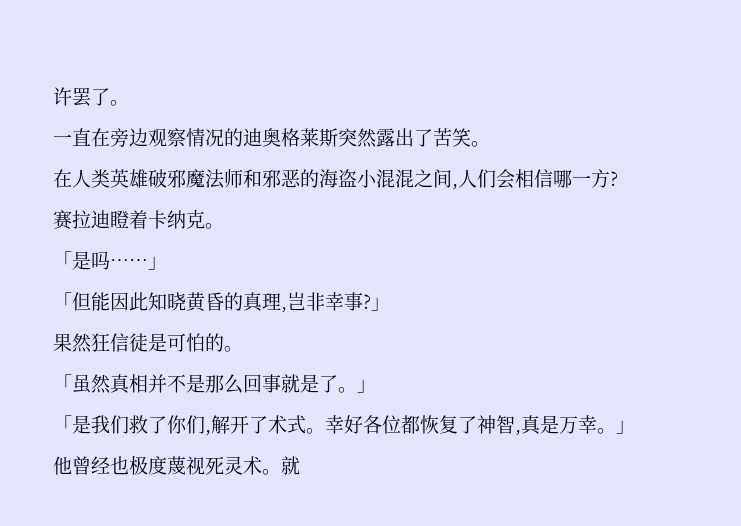许罢了。
一直在旁边观察情况的迪奥格莱斯突然露出了苦笑。
在人类英雄破邪魔法师和邪恶的海盗小混混之间,人们会相信哪一方?
赛拉迪瞪着卡纳克。
「是吗……」
「但能因此知晓黄昏的真理,岂非幸事?」
果然狂信徒是可怕的。
「虽然真相并不是那么回事就是了。」
「是我们救了你们,解开了术式。幸好各位都恢复了神智,真是万幸。」
他曾经也极度蔑视死灵术。就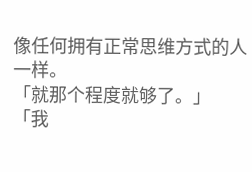像任何拥有正常思维方式的人一样。
「就那个程度就够了。」
「我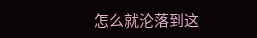怎么就沦落到这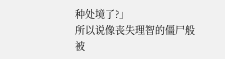种处境了?」
所以说像丧失理智的僵尸般被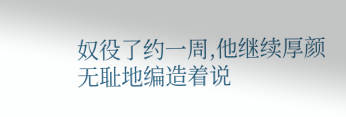奴役了约一周,他继续厚颜无耻地编造着说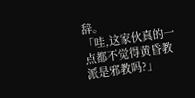辞。
「哇,这家伙真的一点都不觉得黄昏教派是邪教吗?」